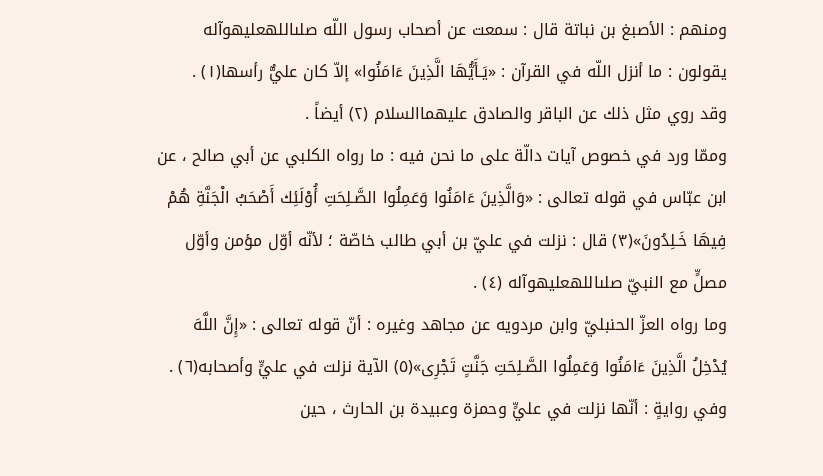ومنهم : الأصبغ بن نباتة قال : سمعت عن أصحاب رسول اللّه صلىاللهعليهوآله يقولون : ما أنزل اللّه في القرآن : «يَـأَيُّهَا الَّذِينَ ءَامَنُوا» إلاّ كان عليٌّ رأسها(١) .
وقد روي مثل ذلك عن الباقر والصادق عليهماالسلام (٢) أيضاً .
وممّا ورد في خصوص آيات دالّة على ما نحن فيه : ما رواه الكلبي عن أبي صالح ، عن ابن عبّاس في قوله تعالى : «وَالَّذِينَ ءَامَنُوا وَعَمِلُوا الصَّـلِحَتِ أُوْلَئِك أَصْحَبُ الْجَنَّةِ هُمْ فِيهَا خَـلِدُونَ»(٣) قال : نزلت في عليّ بن أبي طالب خاصّة ؛ لأنّه أوّل مؤمن وأوّل مصلٍّ مع النبيّ صلىاللهعليهوآله (٤) .
وما رواه العزّ الحنبليّ وابن مردويه عن مجاهد وغيره : أنّ قوله تعالى : «إِنَّ اللَّهَ يُدْخِلُ الَّذِينَ ءَامَنُوا وَعَمِلُوا الصَّـلِحَتِ جَنَّتٍ تَجْرِى»(٥) الآية نزلت في عليٍّ وأصحابه(٦) .
وفي روايةٍ : أنّها نزلت في عليٍّ وحمزة وعبيدة بن الحارث ، حين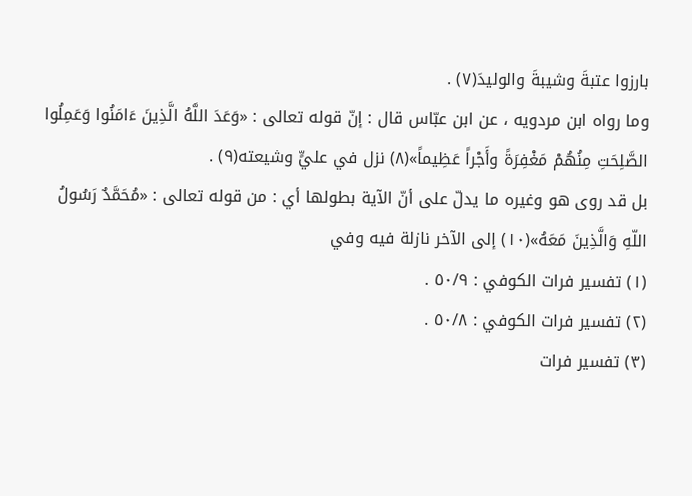بارزوا عتبةَ وشيبةَ والوليدَ(٧) .
وما رواه ابن مردويه ، عن ابن عبّاس قال : إنّ قوله تعالى : «وَعَدَ اللَّهُ الَّذِينَ ءَامَنُوا وَعَمِلُوا الصَّلِحَتِ مِنُهُمْ مَغْفِرَةً وأَجْراً عَظِيماً»(٨) نزل في عليٍّ وشيعته(٩) .
بل قد روى هو وغيره ما يدلّ على أنّ الآية بطولها أي : من قوله تعالى : «مُحَمَّدٌ رَسُولُ اللّهِ وَالَّذِينَ مَعَهُ»(١٠) إلى الآخر نازلة فيه وفي
(١) تفسير فرات الكوفي : ٥٠/٩ .
(٢) تفسير فرات الكوفي : ٥٠/٨ .
(٣) تفسير فرات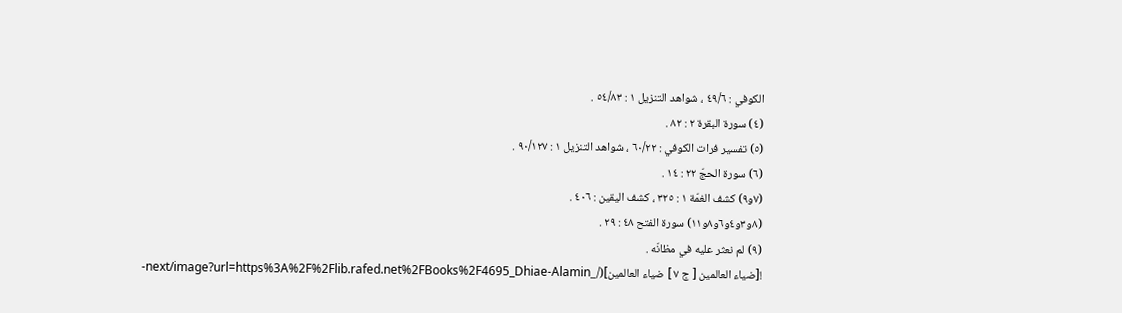الكوفي : ٤٩/٦ ، شواهد التنزيل ١ : ٥٤/٨٣ .
(٤) سورة البقرة ٢ : ٨٢ .
(٥) تفسير فرات الكوفي : ٦٠/٢٢ ، شواهد التنزيل ١ : ٩٠/١٢٧ .
(٦) سورة الحجّ ٢٢ : ١٤ .
(٧و٩) كشف الغمّة ١ : ٣٢٥ ، كشف اليقين : ٤٠٦ .
(٨و٣و٤و٦و٨و١١) سورة الفتح ٤٨ : ٢٩ .
(٩) لم نعثر عليه في مظانّه .
![ضياء العالمين [ ج ٧ ] ضياء العالمين](/_next/image?url=https%3A%2F%2Flib.rafed.net%2FBooks%2F4695_Dhiae-Alamin-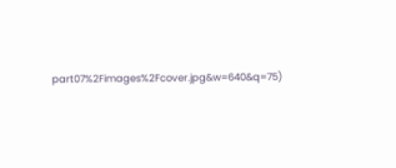part07%2Fimages%2Fcover.jpg&w=640&q=75)